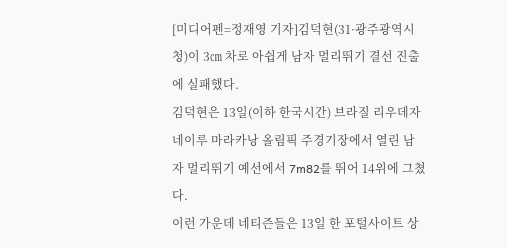[미디어펜=정재영 기자]김덕현(31·광주광역시청)이 3㎝ 차로 아쉽게 남자 멀리뛰기 결선 진출에 실패했다.
김덕현은 13일(이하 한국시간) 브라질 리우데자네이루 마라카낭 올림픽 주경기장에서 열린 남자 멀리뛰기 예선에서 7m82를 뛰어 14위에 그쳤다.
이런 가운데 네티즌들은 13일 한 포털사이트 상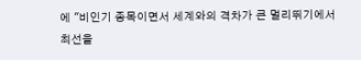에 "비인기 종목이면서 세계와의 격차가 큰 멀리뛰기에서 최선을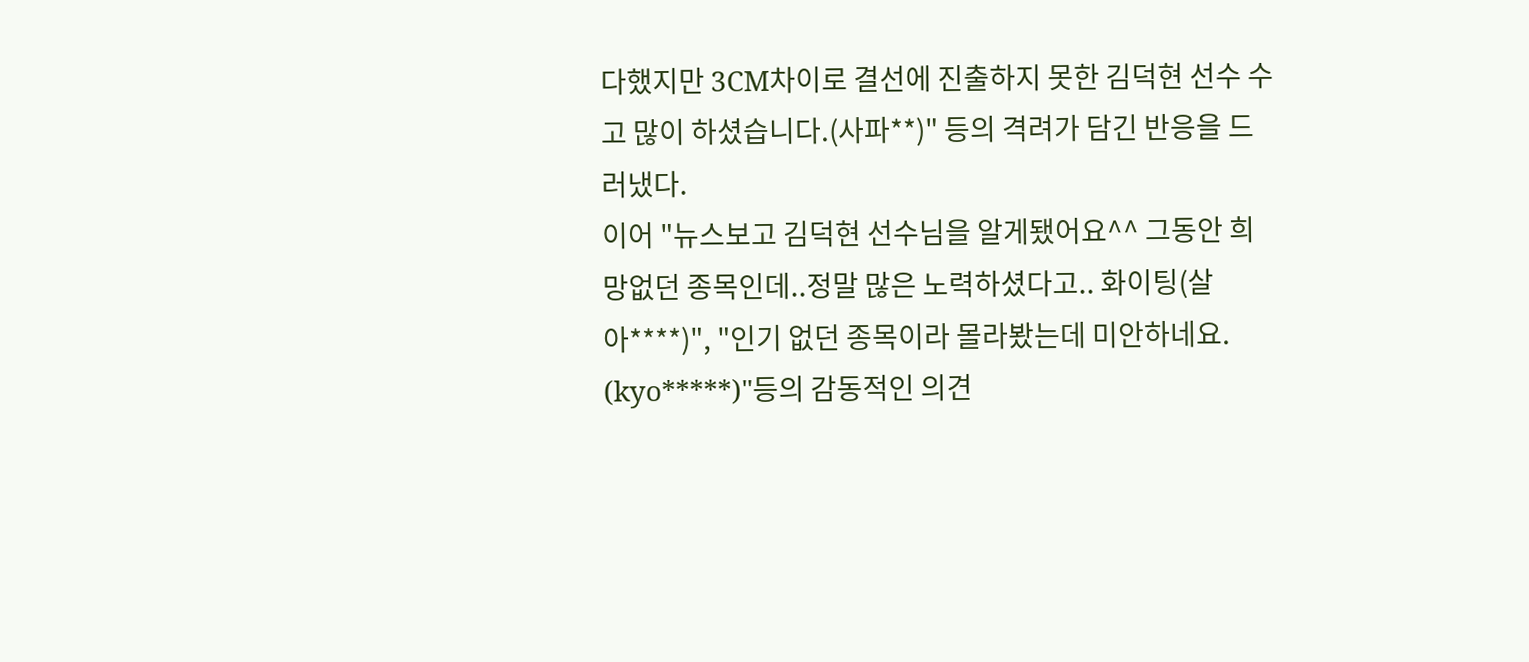다했지만 3CM차이로 결선에 진출하지 못한 김덕현 선수 수고 많이 하셨습니다.(사파**)" 등의 격려가 담긴 반응을 드러냈다.
이어 "뉴스보고 김덕현 선수님을 알게됐어요^^ 그동안 희망없던 종목인데..정말 많은 노력하셨다고.. 화이팅(살아****)", "인기 없던 종목이라 몰라봤는데 미안하네요. (kyo*****)"등의 감동적인 의견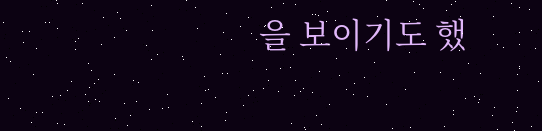을 보이기도 했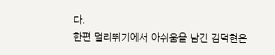다.
한편 멀리뛰기에서 아쉬움을 남긴 김덕현은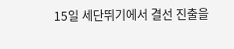15일 세단뛰기에서 결선 진출을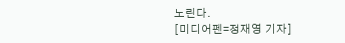노린다.
[미디어펜=정재영 기자]